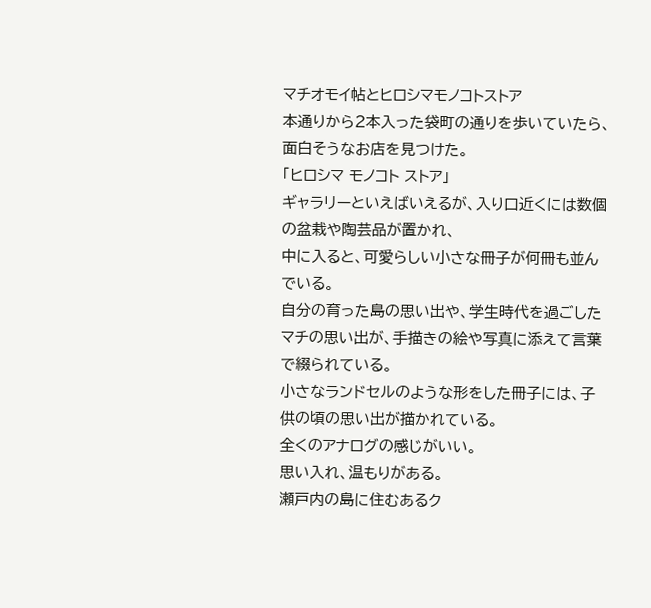マチオモイ帖とヒロシマモノコトストア
本通りから2本入った袋町の通りを歩いていたら、面白そうなお店を見つけた。
「ヒロシマ モノコト ストア」
ギャラリーといえばいえるが、入り口近くには数個の盆栽や陶芸品が置かれ、
中に入ると、可愛らしい小さな冊子が何冊も並んでいる。
自分の育った島の思い出や、学生時代を過ごしたマチの思い出が、手描きの絵や写真に添えて言葉で綴られている。
小さなランドセルのような形をした冊子には、子供の頃の思い出が描かれている。
全くのアナログの感じがいい。
思い入れ、温もりがある。
瀬戸内の島に住むあるク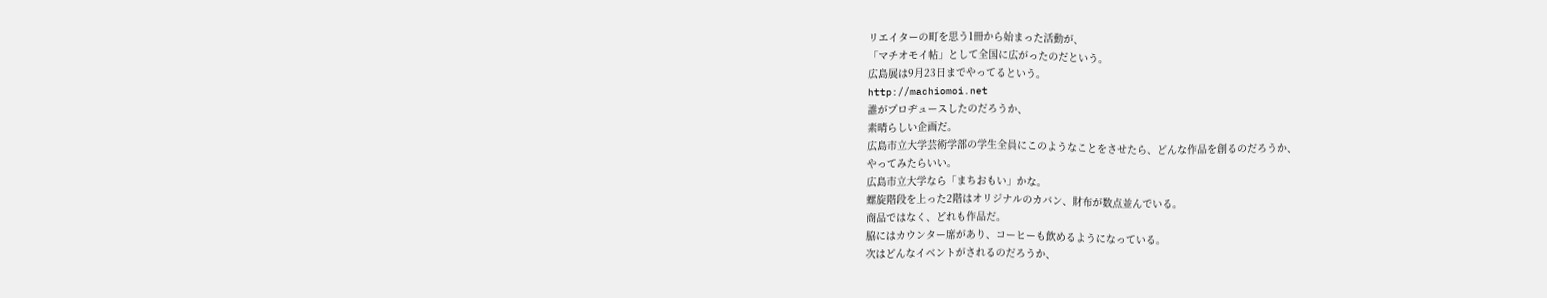リエイターの町を思う1冊から始まった活動が、
「マチオモイ帖」として全国に広がったのだという。
広島展は9月23日までやってるという。
http://machiomoi.net
誰がプロヂュースしたのだろうか、
素晴らしい企画だ。
広島市立大学芸術学部の学生全員にこのようなことをさせたら、どんな作品を創るのだろうか、
やってみたらいい。
広島市立大学なら「まちおもい」かな。
螺旋階段を上った2階はオリジナルのカバン、財布が数点並んでいる。
商品ではなく、どれも作品だ。
脇にはカウンター席があり、コーヒーも飲めるようになっている。
次はどんなイベントがされるのだろうか、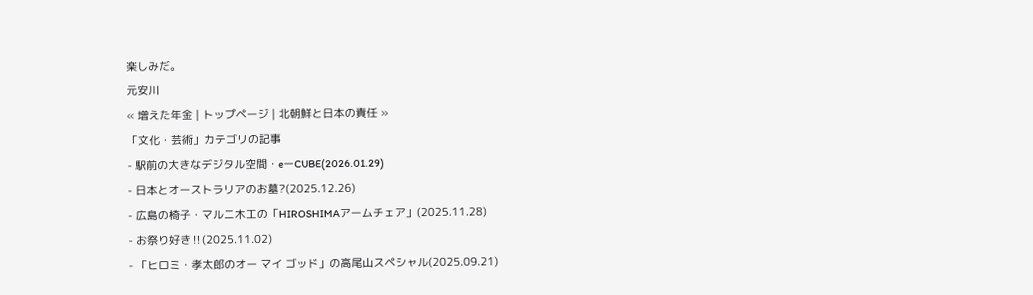楽しみだ。
元安川
« 増えた年金 | トップページ | 北朝鮮と日本の責任 »
「文化・芸術」カテゴリの記事
- 駅前の大きなデジタル空間・eーCUBE(2026.01.29)
- 日本とオーストラリアのお墓?(2025.12.26)
- 広島の椅子・マルニ木工の「HIROSHIMAアームチェア」(2025.11.28)
- お祭り好き‼(2025.11.02)
- 「ヒロミ・孝太郎のオー マイ ゴッド」の高尾山スペシャル(2025.09.21)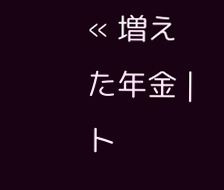« 増えた年金 | ト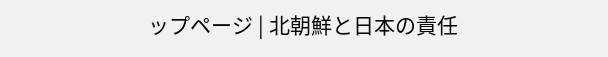ップページ | 北朝鮮と日本の責任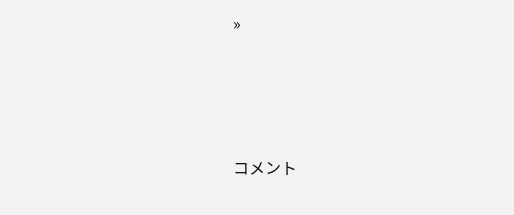»





コメント